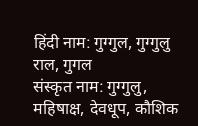हिंदी नाम: गुग्गुल, गुग्गुलु राल, गुगल
संस्कृत नाम: गुग्गुलु, महिषाक्ष, देवधूप, कौशिक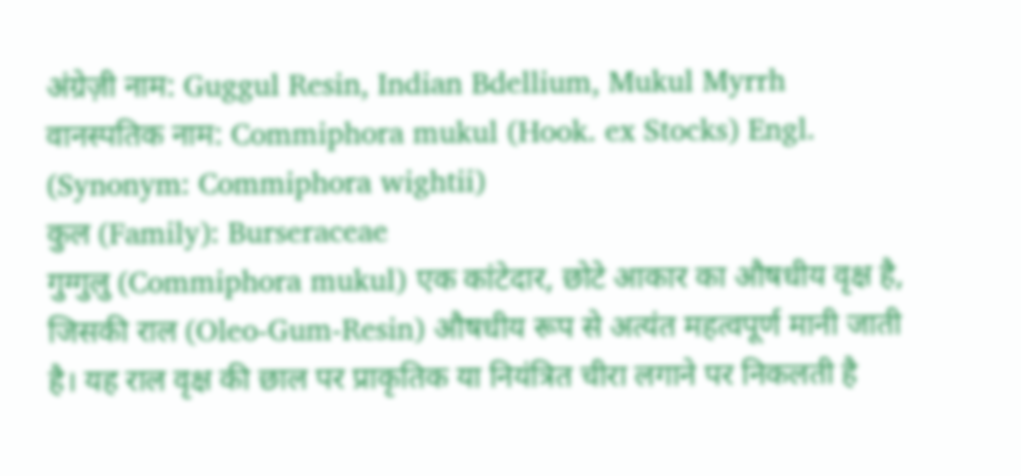अंग्रेज़ी नाम: Guggul Resin, Indian Bdellium, Mukul Myrrh
वानस्पतिक नाम: Commiphora mukul (Hook. ex Stocks) Engl. (Synonym: Commiphora wightii)
कुल (Family): Burseraceae
गुग्गुलु (Commiphora mukul) एक कांटेदार, छोटे आकार का औषधीय वृक्ष है, जिसकी राल (Oleo-Gum-Resin) औषधीय रूप से अत्यंत महत्वपूर्ण मानी जाती है। यह राल वृक्ष की छाल पर प्राकृतिक या नियंत्रित चीरा लगाने पर निकलती है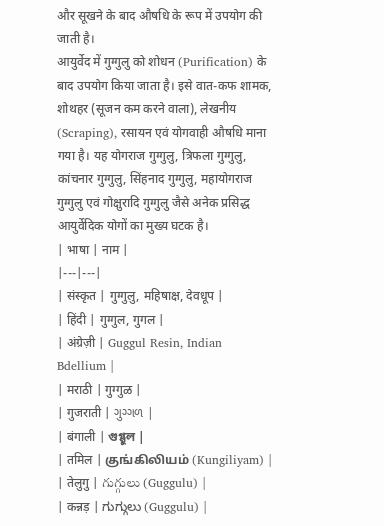और सूखने के बाद औषधि के रूप में उपयोग की जाती है।
आयुर्वेद में गुग्गुलु को शोधन (Purification) के बाद उपयोग किया जाता है। इसे वात-कफ शामक, शोथहर (सूजन कम करने वाला), लेखनीय (Scraping), रसायन एवं योगवाही औषधि माना गया है। यह योगराज गुग्गुलु, त्रिफला गुग्गुलु, कांचनार गुग्गुलु, सिंहनाद गुग्गुलु, महायोगराज गुग्गुलु एवं गोक्षुरादि गुग्गुलु जैसे अनेक प्रसिद्ध आयुर्वेदिक योगों का मुख्य घटक है।
| भाषा | नाम |
|---|---|
| संस्कृत | गुग्गुलु, महिषाक्ष, देवधूप |
| हिंदी | गुग्गुल, गुगल |
| अंग्रेज़ी | Guggul Resin, Indian Bdellium |
| मराठी | गुग्गुळ |
| गुजराती | ગુગ્ગળ |
| बंगाली | গুগ্গুল |
| तमिल | குங்கிலியம் (Kungiliyam) |
| तेलुगु | గుగ్గులు (Guggulu) |
| कन्नड़ | ಗುಗ್ಗುಲು (Guggulu) |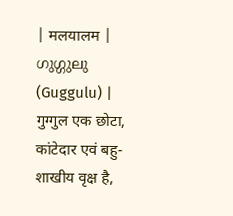| मलयालम | ഗുഗ്ഗുലു (Guggulu) |
गुग्गुल एक छोटा, कांटेदार एवं बहु-शाखीय वृक्ष है,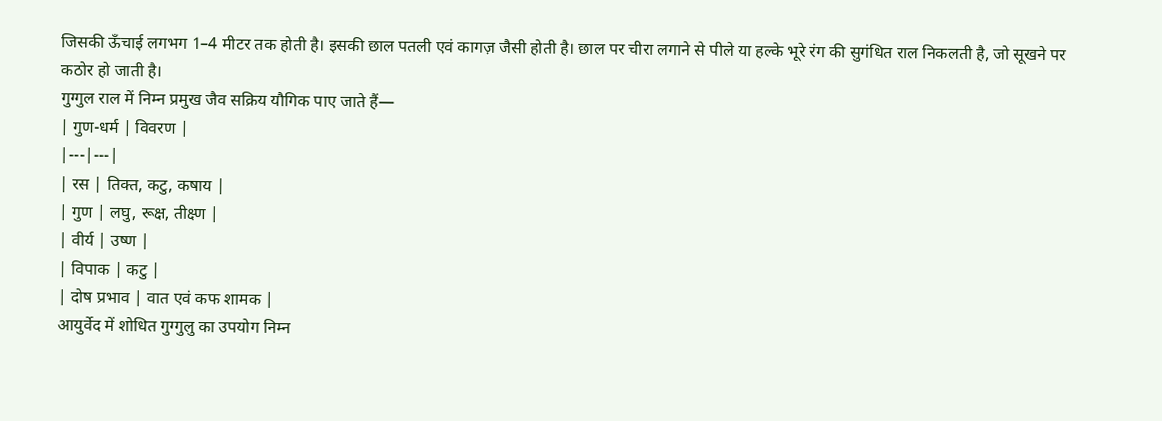जिसकी ऊँचाई लगभग 1–4 मीटर तक होती है। इसकी छाल पतली एवं कागज़ जैसी होती है। छाल पर चीरा लगाने से पीले या हल्के भूरे रंग की सुगंधित राल निकलती है, जो सूखने पर कठोर हो जाती है।
गुग्गुल राल में निम्न प्रमुख जैव सक्रिय यौगिक पाए जाते हैं—
| गुण-धर्म | विवरण |
|---|---|
| रस | तिक्त, कटु, कषाय |
| गुण | लघु, रूक्ष, तीक्ष्ण |
| वीर्य | उष्ण |
| विपाक | कटु |
| दोष प्रभाव | वात एवं कफ शामक |
आयुर्वेद में शोधित गुग्गुलु का उपयोग निम्न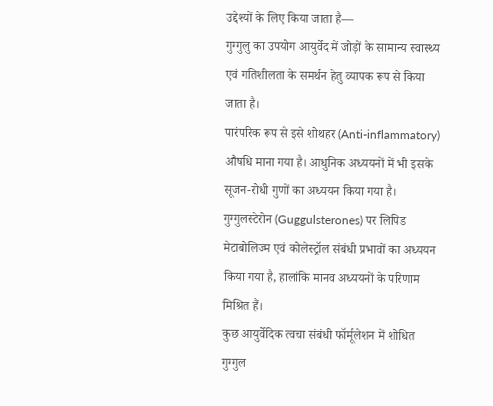उद्देश्यों के लिए किया जाता है—
गुग्गुलु का उपयोग आयुर्वेद में जोड़ों के सामान्य स्वास्थ्य एवं गतिशीलता के समर्थन हेतु व्यापक रूप से किया जाता है।
पारंपरिक रूप से इसे शोथहर (Anti-inflammatory) औषधि माना गया है। आधुनिक अध्ययनों में भी इसके सूजन-रोधी गुणों का अध्ययन किया गया है।
गुग्गुलस्टेरोन (Guggulsterones) पर लिपिड मेटाबोलिज्म एवं कोलेस्ट्रॉल संबंधी प्रभावों का अध्ययन किया गया है, हालांकि मानव अध्ययनों के परिणाम मिश्रित हैं।
कुछ आयुर्वेदिक त्वचा संबंधी फॉर्मूलेशन में शोधित गुग्गुल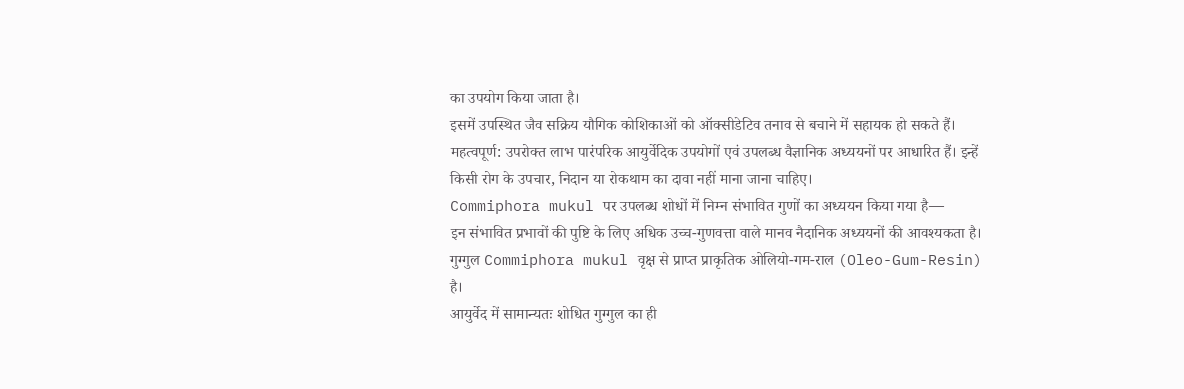का उपयोग किया जाता है।
इसमें उपस्थित जैव सक्रिय यौगिक कोशिकाओं को ऑक्सीडेटिव तनाव से बचाने में सहायक हो सकते हैं।
महत्वपूर्ण: उपरोक्त लाभ पारंपरिक आयुर्वेदिक उपयोगों एवं उपलब्ध वैज्ञानिक अध्ययनों पर आधारित हैं। इन्हें किसी रोग के उपचार, निदान या रोकथाम का दावा नहीं माना जाना चाहिए।
Commiphora mukul पर उपलब्ध शोधों में निम्न संभावित गुणों का अध्ययन किया गया है—
इन संभावित प्रभावों की पुष्टि के लिए अधिक उच्च-गुणवत्ता वाले मानव नैदानिक अध्ययनों की आवश्यकता है।
गुग्गुल Commiphora mukul वृक्ष से प्राप्त प्राकृतिक ओलियो-गम-राल (Oleo-Gum-Resin) है।
आयुर्वेद में सामान्यतः शोधित गुग्गुल का ही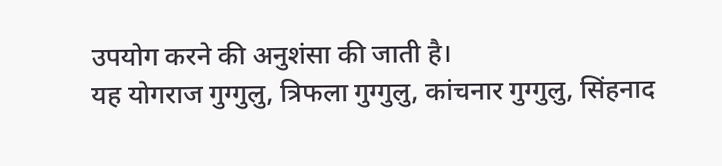उपयोग करने की अनुशंसा की जाती है।
यह योगराज गुग्गुलु, त्रिफला गुग्गुलु, कांचनार गुग्गुलु, सिंहनाद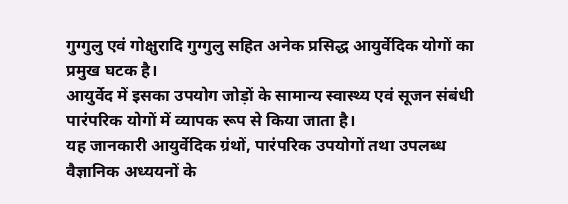गुग्गुलु एवं गोक्षुरादि गुग्गुलु सहित अनेक प्रसिद्ध आयुर्वेदिक योगों का प्रमुख घटक है।
आयुर्वेद में इसका उपयोग जोड़ों के सामान्य स्वास्थ्य एवं सूजन संबंधी पारंपरिक योगों में व्यापक रूप से किया जाता है।
यह जानकारी आयुर्वेदिक ग्रंथों, पारंपरिक उपयोगों तथा उपलब्ध वैज्ञानिक अध्ययनों के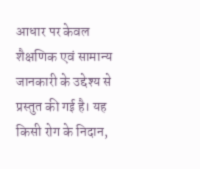आधार पर केवल शैक्षणिक एवं सामान्य जानकारी के उद्देश्य से प्रस्तुत की गई है। यह किसी रोग के निदान,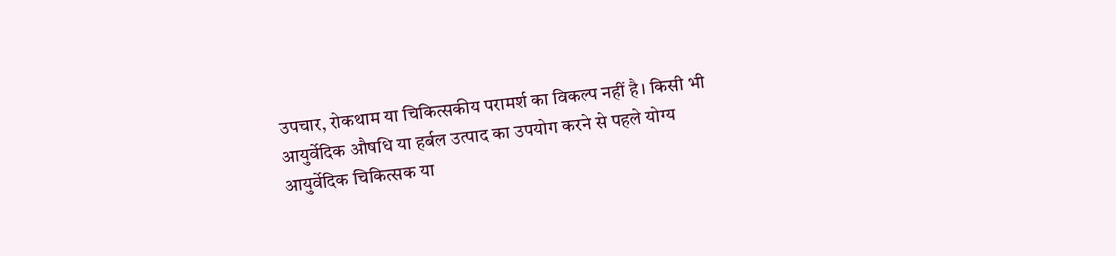उपचार, रोकथाम या चिकित्सकीय परामर्श का विकल्प नहीं है। किसी भी आयुर्वेदिक औषधि या हर्बल उत्पाद का उपयोग करने से पहले योग्य आयुर्वेदिक चिकित्सक या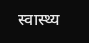स्वास्थ्य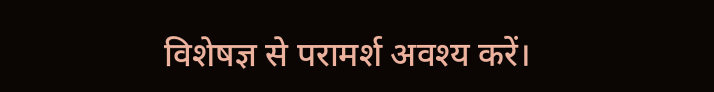विशेषज्ञ से परामर्श अवश्य करें।